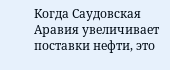Когда Саудовская Аравия увеличивает поставки нефти, это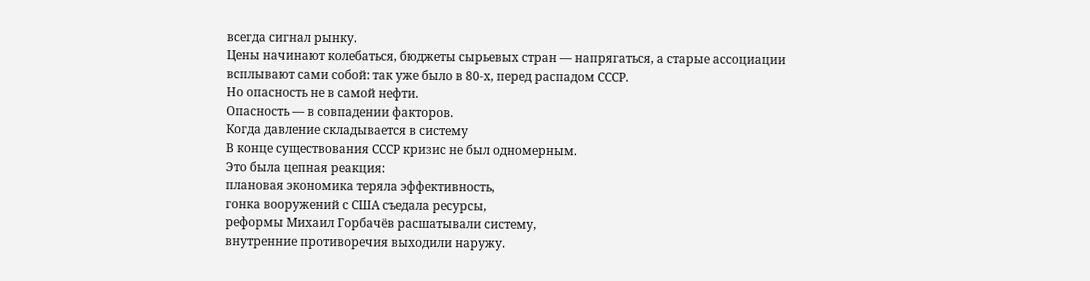всегда сигнал рынку.
Цены начинают колебаться, бюджеты сырьевых стран — напрягаться, а старые ассоциации всплывают сами собой: так уже было в 80-х, перед распадом СССР.
Но опасность не в самой нефти.
Опасность — в совпадении факторов.
Когда давление складывается в систему
В конце существования СССР кризис не был одномерным.
Это была цепная реакция:
плановая экономика теряла эффективность,
гонка вооружений с США съедала ресурсы,
реформы Михаил Горбачёв расшатывали систему,
внутренние противоречия выходили наружу.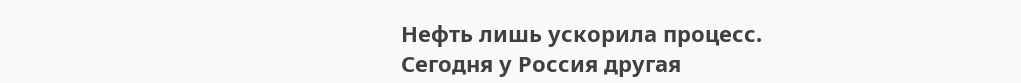Нефть лишь ускорила процесс.
Сегодня у Россия другая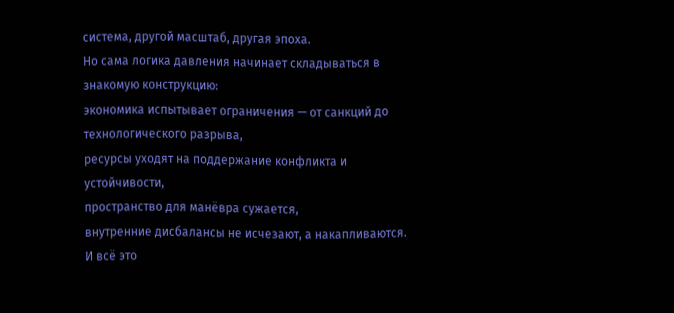система, другой масштаб, другая эпоха.
Но сама логика давления начинает складываться в знакомую конструкцию:
экономика испытывает ограничения — от санкций до технологического разрыва,
ресурсы уходят на поддержание конфликта и устойчивости,
пространство для манёвра сужается,
внутренние дисбалансы не исчезают, а накапливаются.
И всё это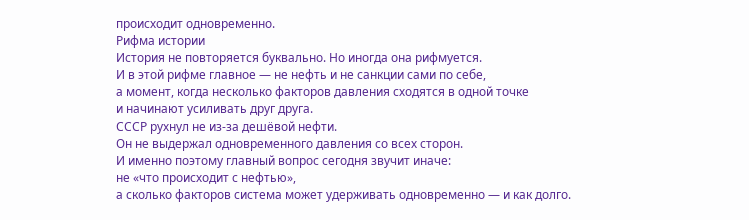происходит одновременно.
Рифма истории
История не повторяется буквально. Но иногда она рифмуется.
И в этой рифме главное — не нефть и не санкции сами по себе,
а момент, когда несколько факторов давления сходятся в одной точке
и начинают усиливать друг друга.
СССР рухнул не из-за дешёвой нефти.
Он не выдержал одновременного давления со всех сторон.
И именно поэтому главный вопрос сегодня звучит иначе:
не «что происходит с нефтью»,
а сколько факторов система может удерживать одновременно — и как долго.